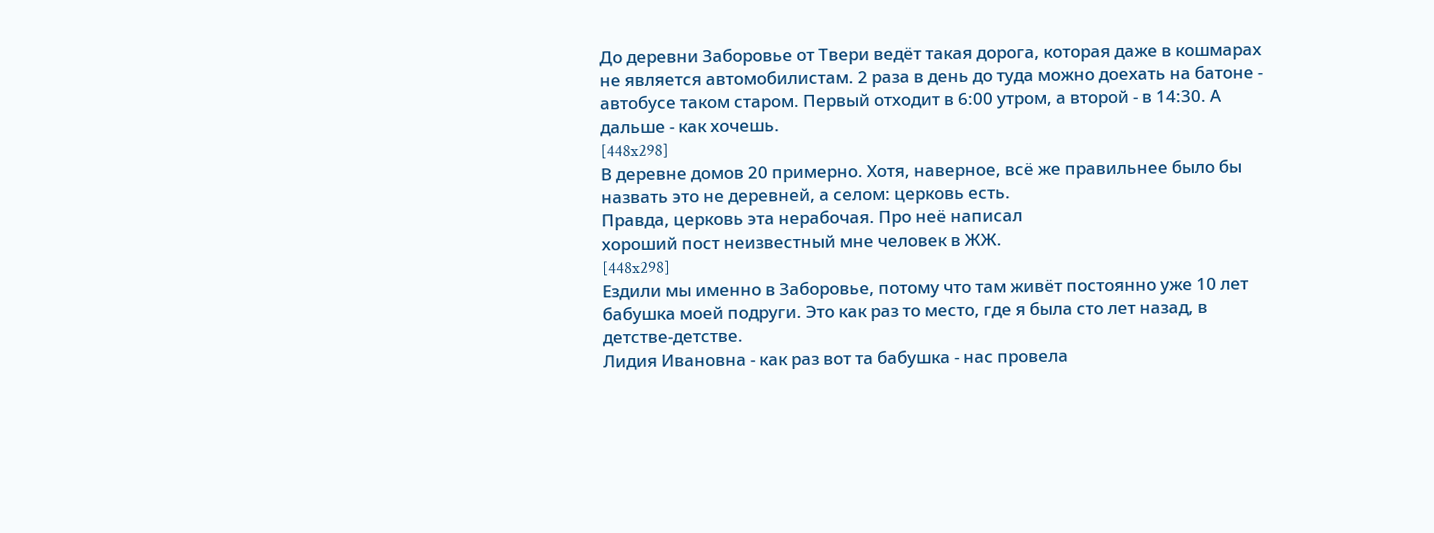До деревни Заборовье от Твери ведёт такая дорога, которая даже в кошмарах не является автомобилистам. 2 раза в день до туда можно доехать на батоне - автобусе таком старом. Первый отходит в 6:00 утром, а второй - в 14:30. А дальше - как хочешь.
[448x298]
В деревне домов 20 примерно. Хотя, наверное, всё же правильнее было бы назвать это не деревней, а селом: церковь есть.
Правда, церковь эта нерабочая. Про неё написал
хороший пост неизвестный мне человек в ЖЖ.
[448x298]
Ездили мы именно в Заборовье, потому что там живёт постоянно уже 10 лет бабушка моей подруги. Это как раз то место, где я была сто лет назад, в детстве-детстве.
Лидия Ивановна - как раз вот та бабушка - нас провела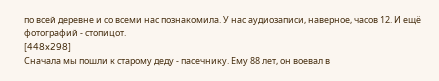по всей деревне и со всеми нас познакомила. У нас аудиозаписи, наверное, часов 12. И ещё фотографий - стопицот.
[448x298]
Сначала мы пошли к старому деду - пасечнику. Ему 88 лет, он воевал в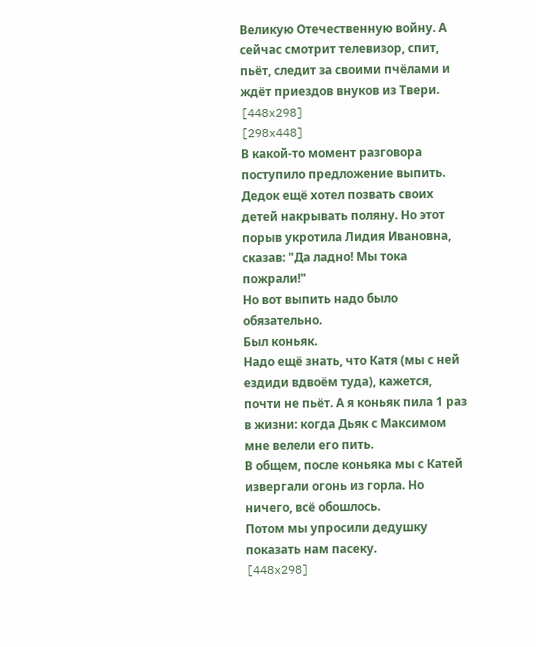Великую Отечественную войну. А сейчас смотрит телевизор, спит, пьёт, следит за своими пчёлами и ждёт приездов внуков из Твери.
[448x298]
[298x448]
В какой-то момент разговора поступило предложение выпить. Дедок ещё хотел позвать своих детей накрывать поляну. Но этот порыв укротила Лидия Ивановна, сказав: "Да ладно! Мы тока пожрали!"
Но вот выпить надо было обязательно.
Был коньяк.
Надо ещё знать, что Катя (мы с ней ездиди вдвоём туда), кажется, почти не пьёт. А я коньяк пила 1 раз в жизни: когда Дьяк с Максимом мне велели его пить.
В общем, после коньяка мы с Катей извергали огонь из горла. Но ничего, всё обошлось.
Потом мы упросили дедушку показать нам пасеку.
[448x298]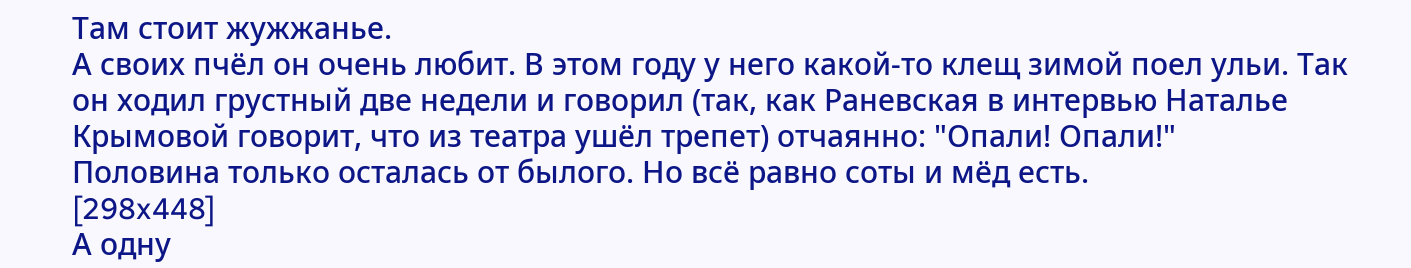Там стоит жужжанье.
А своих пчёл он очень любит. В этом году у него какой-то клещ зимой поел ульи. Так он ходил грустный две недели и говорил (так, как Раневская в интервью Наталье Крымовой говорит, что из театра ушёл трепет) отчаянно: "Опали! Опали!"
Половина только осталась от былого. Но всё равно соты и мёд есть.
[298x448]
А одну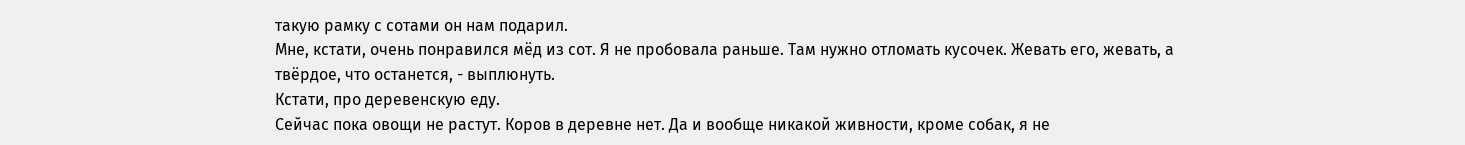такую рамку с сотами он нам подарил.
Мне, кстати, очень понравился мёд из сот. Я не пробовала раньше. Там нужно отломать кусочек. Жевать его, жевать, а твёрдое, что останется, - выплюнуть.
Кстати, про деревенскую еду.
Сейчас пока овощи не растут. Коров в деревне нет. Да и вообще никакой живности, кроме собак, я не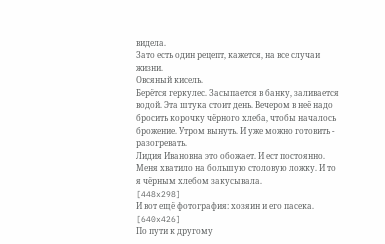видела.
Зато есть один рецепт, кажется, на все случаи жизни.
Овсяный кисель.
Берётся геркулес. Засыпается в банку, заливается водой. Эта штука стоит день. Вечером в неё надо бросить корочку чёрного хлеба, чтобы началось брожение. Утром вынуть. И уже можно готовить - разогревать.
Лидия Ивановна это обожает. И ест постоянно.
Меня хватило на большую столовую ложку. И то я чёрным хлебом закусывала.
[448x298]
И вот ещё фотография: хозяин и его пасека.
[640x426]
По пути к другому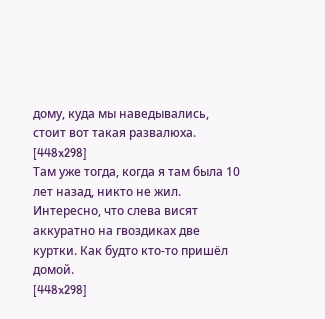дому, куда мы наведывались, стоит вот такая развалюха.
[448x298]
Там уже тогда, когда я там была 10 лет назад, никто не жил. Интересно, что слева висят аккуратно на гвоздиках две куртки. Как будто кто-то пришёл домой.
[448x298]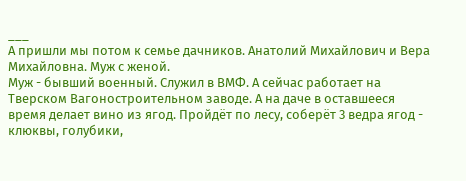___
А пришли мы потом к семье дачников. Анатолий Михайлович и Вера Михайловна. Муж с женой.
Муж - бывший военный. Служил в ВМФ. А сейчас работает на Тверском Вагоностроительном заводе. А на даче в оставшееся время делает вино из ягод. Пройдёт по лесу, соберёт 3 ведра ягод - клюквы, голубики,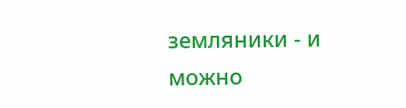земляники - и можно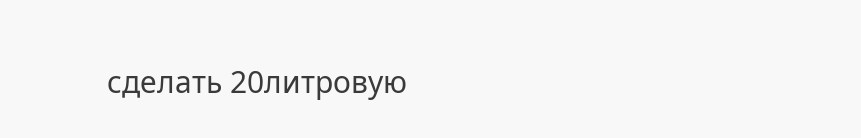сделать 20литровую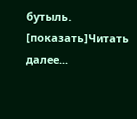бутыль.
[показать]Читать далее...